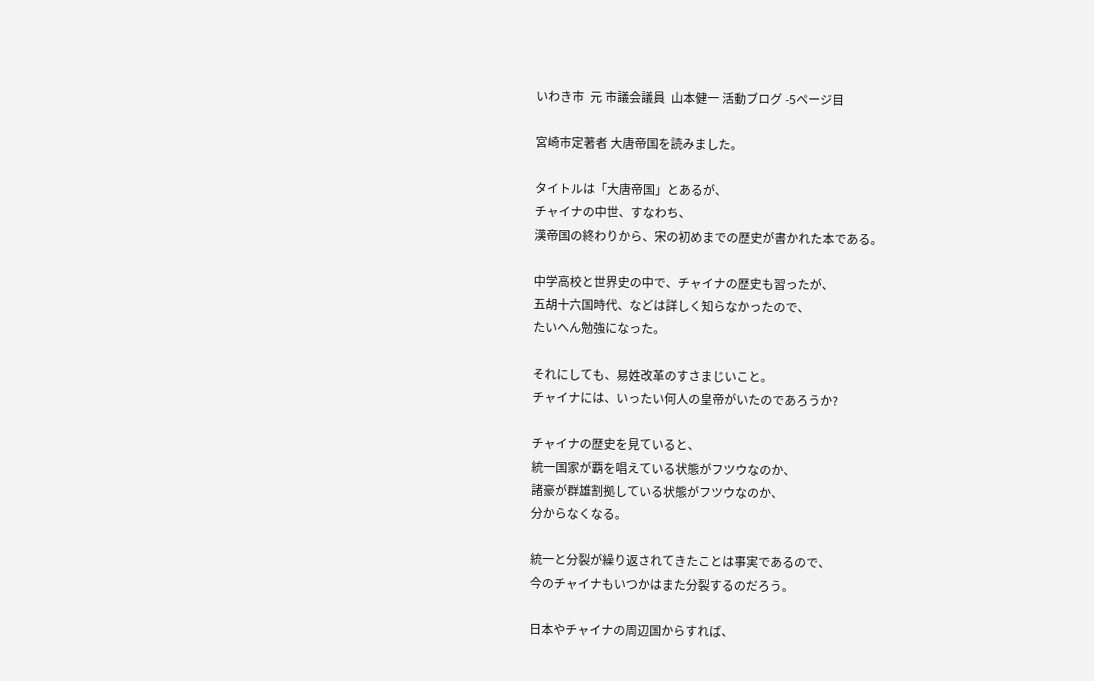いわき市  元 市議会議員  山本健一 活動ブログ -5ページ目

宮崎市定著者 大唐帝国を読みました。

タイトルは「大唐帝国」とあるが、
チャイナの中世、すなわち、
漢帝国の終わりから、宋の初めまでの歴史が書かれた本である。

中学高校と世界史の中で、チャイナの歴史も習ったが、
五胡十六国時代、などは詳しく知らなかったので、
たいへん勉強になった。

それにしても、易姓改革のすさまじいこと。
チャイナには、いったい何人の皇帝がいたのであろうか?

チャイナの歴史を見ていると、
統一国家が覇を唱えている状態がフツウなのか、
諸豪が群雄割拠している状態がフツウなのか、
分からなくなる。

統一と分裂が繰り返されてきたことは事実であるので、
今のチャイナもいつかはまた分裂するのだろう。

日本やチャイナの周辺国からすれば、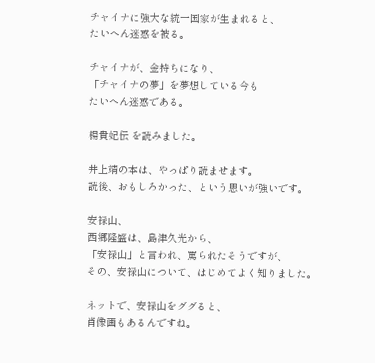チャイナに強大な統一国家が生まれると、
たいへん迷惑を被る。

チャイナが、金持ちになり、
「チャイナの夢」を夢想している今も
たいへん迷惑である。

楊貴妃伝 を読みました。

井上靖の本は、やっぱり読ませます。
読後、おもしろかった、という思いが強いです。

安禄山、
西郷隆盛は、島津久光から、
「安禄山」と言われ、罵られたそうですが、
その、安禄山について、はじめてよく知りました。

ネットで、安禄山をググると、
肖像画もあるんですね。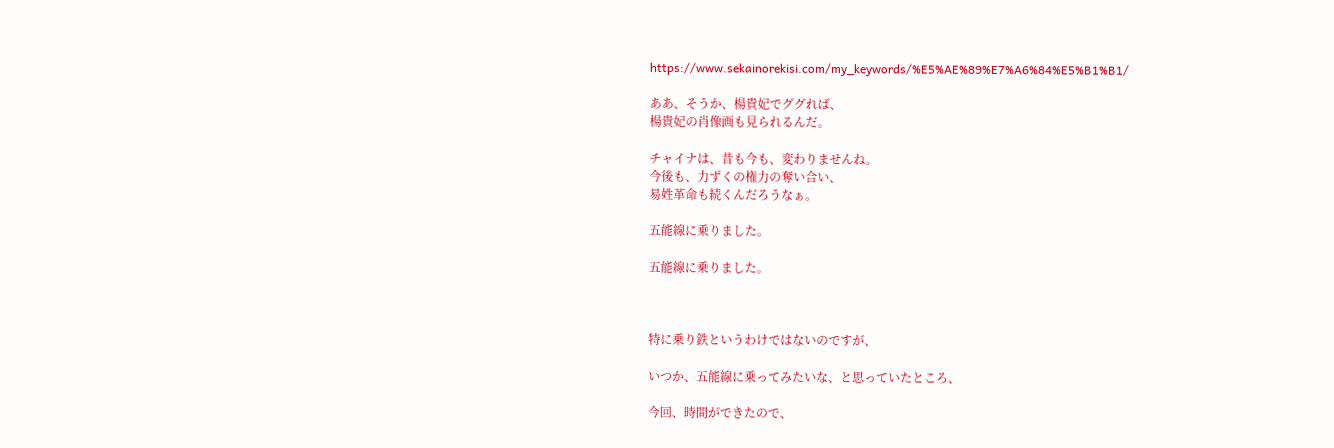https://www.sekainorekisi.com/my_keywords/%E5%AE%89%E7%A6%84%E5%B1%B1/

ああ、そうか、楊貴妃でググれば、
楊貴妃の肖像画も見られるんだ。

チャイナは、昔も今も、変わりませんね。
今後も、力ずくの権力の奪い合い、
易姓革命も続くんだろうなぁ。

五能線に乗りました。

五能線に乗りました。



特に乗り鉄というわけではないのですが、

いつか、五能線に乗ってみたいな、と思っていたところ、

今回、時間ができたので、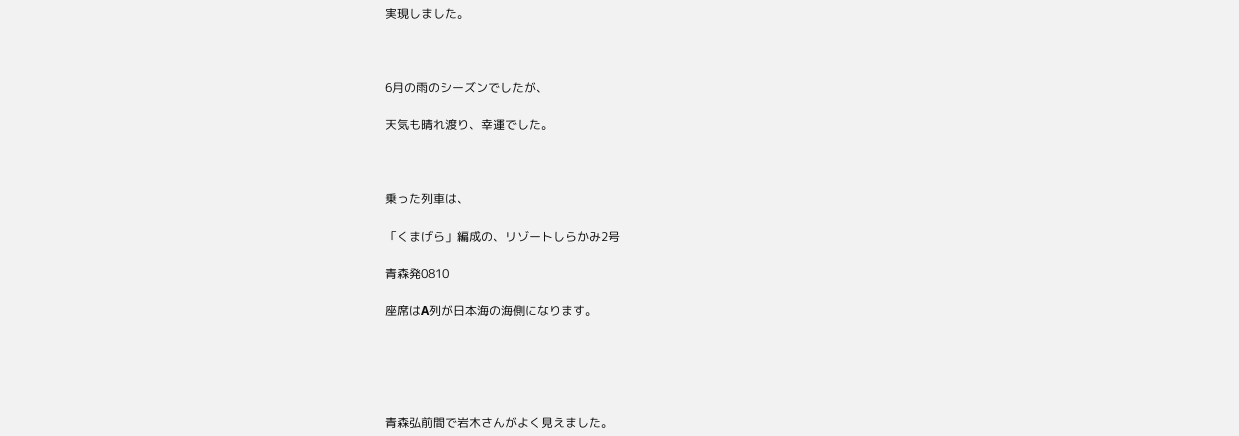実現しました。



6月の雨のシーズンでしたが、

天気も晴れ渡り、幸運でした。



乗った列車は、

「くまげら」編成の、リゾートしらかみ2号

青森発0810

座席はA列が日本海の海側になります。





青森弘前間で岩木さんがよく見えました。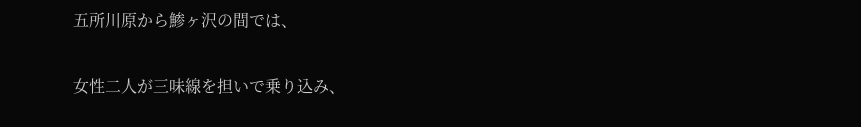五所川原から鯵ヶ沢の間では、

女性二人が三味線を担いで乗り込み、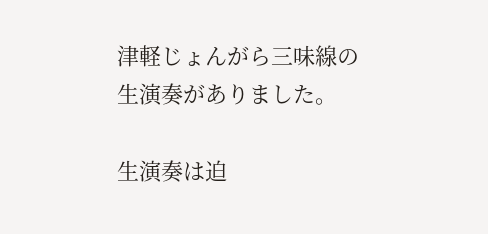津軽じょんがら三味線の生演奏がありました。

生演奏は迫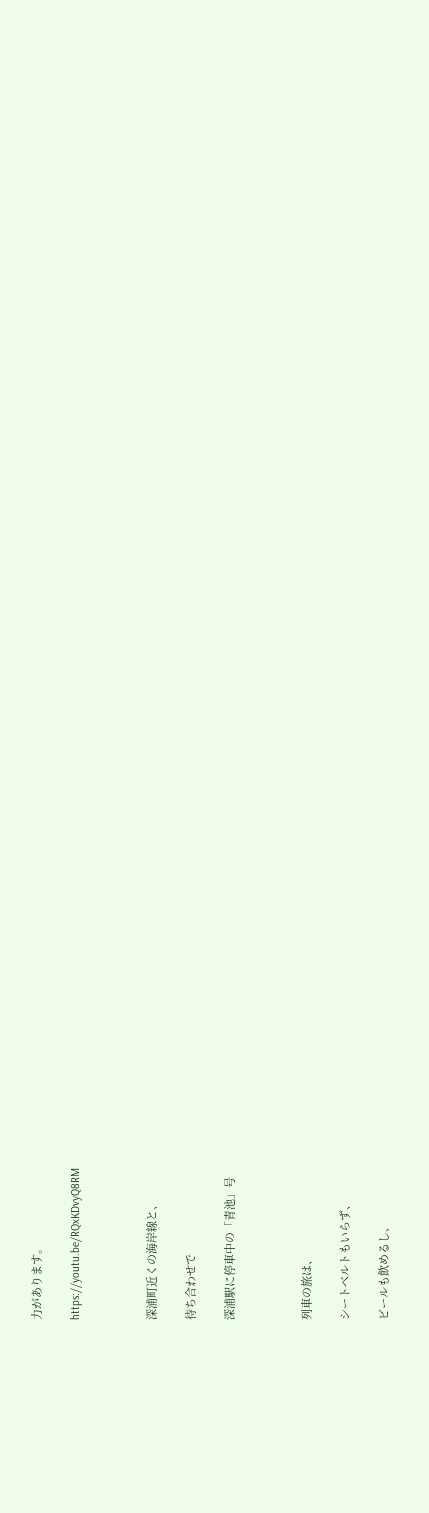力があります。

https://youtu.be/RQxKDvyQ8RM



深浦町近くの海岸線と、

待ち合わせで

深浦駅に停車中の「青池」号



列車の旅は、

シートベルトもいらず、

ビールも飲めるし、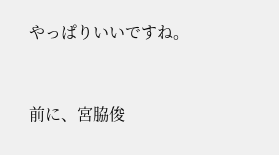やっぱりいいですね。



前に、宮脇俊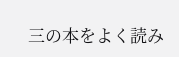三の本をよく読み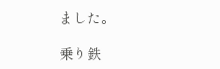ました。

乗り鉄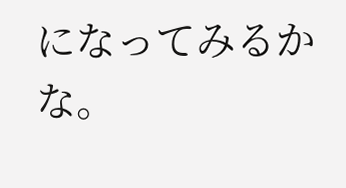になってみるかな。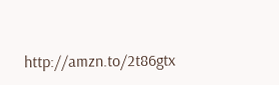http://amzn.to/2t86gtx